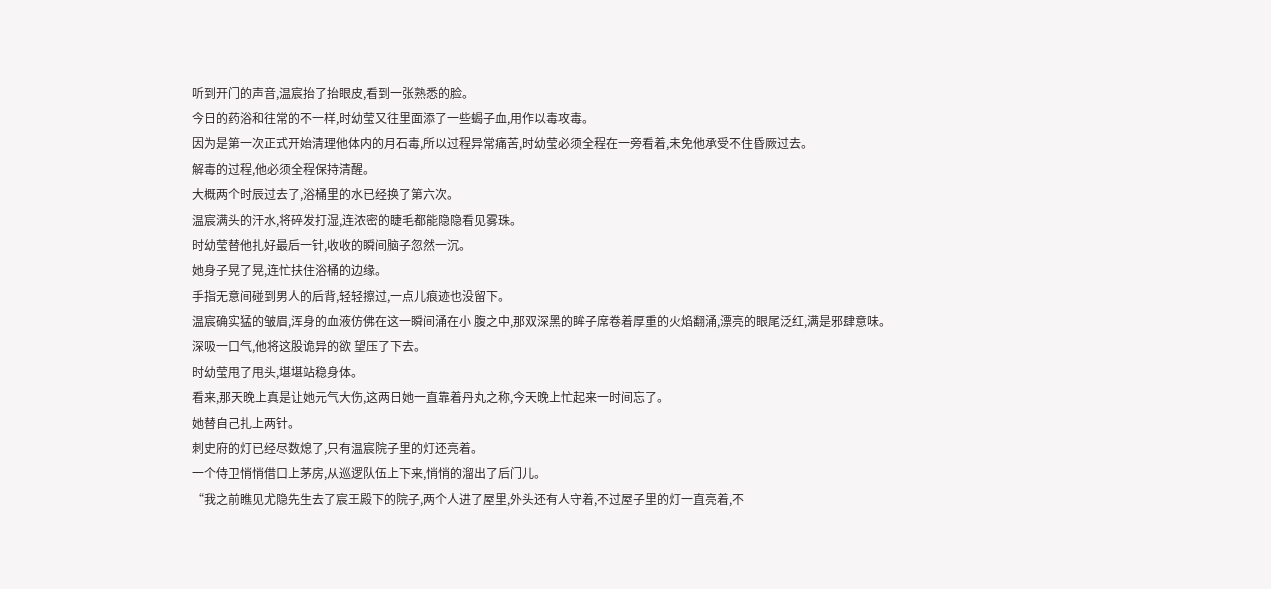听到开门的声音,温宸抬了抬眼皮,看到一张熟悉的脸。
今日的药浴和往常的不一样,时幼莹又往里面添了一些蝎子血,用作以毒攻毒。
因为是第一次正式开始清理他体内的月石毒,所以过程异常痛苦,时幼莹必须全程在一旁看着,未免他承受不住昏厥过去。
解毒的过程,他必须全程保持清醒。
大概两个时辰过去了,浴桶里的水已经换了第六次。
温宸满头的汗水,将碎发打湿,连浓密的睫毛都能隐隐看见雾珠。
时幼莹替他扎好最后一针,收收的瞬间脑子忽然一沉。
她身子晃了晃,连忙扶住浴桶的边缘。
手指无意间碰到男人的后背,轻轻擦过,一点儿痕迹也没留下。
温宸确实猛的皱眉,浑身的血液仿佛在这一瞬间涌在小 腹之中,那双深黑的眸子席卷着厚重的火焰翻涌,漂亮的眼尾泛红,满是邪肆意味。
深吸一口气,他将这股诡异的欲 望压了下去。
时幼莹甩了甩头,堪堪站稳身体。
看来,那天晚上真是让她元气大伤,这两日她一直靠着丹丸之称,今天晚上忙起来一时间忘了。
她替自己扎上两针。
刺史府的灯已经尽数熄了,只有温宸院子里的灯还亮着。
一个侍卫悄悄借口上茅房,从巡逻队伍上下来,悄悄的溜出了后门儿。
“我之前瞧见尤隐先生去了宸王殿下的院子,两个人进了屋里,外头还有人守着,不过屋子里的灯一直亮着,不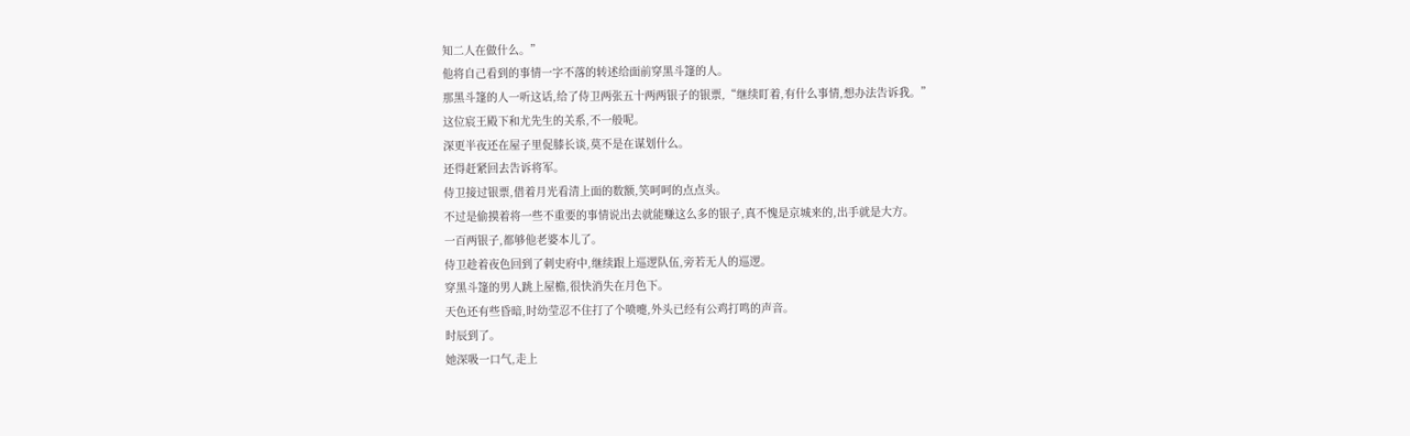知二人在做什么。”
他将自己看到的事情一字不落的转述给面前穿黑斗篷的人。
那黑斗篷的人一听这话,给了侍卫两张五十两两银子的银票,“继续盯着,有什么事情,想办法告诉我。”
这位宸王殿下和尤先生的关系,不一般呢。
深更半夜还在屋子里促膝长谈,莫不是在谋划什么。
还得赶紧回去告诉将军。
侍卫接过银票,借着月光看清上面的数额,笑呵呵的点点头。
不过是偷摸着将一些不重要的事情说出去就能赚这么多的银子,真不愧是京城来的,出手就是大方。
一百两银子,都够他老婆本儿了。
侍卫趁着夜色回到了刺史府中,继续跟上巡逻队伍,旁若无人的巡逻。
穿黑斗篷的男人跳上屋檐,很快消失在月色下。
天色还有些昏暗,时幼莹忍不住打了个喷嚏,外头已经有公鸡打鸣的声音。
时辰到了。
她深吸一口气,走上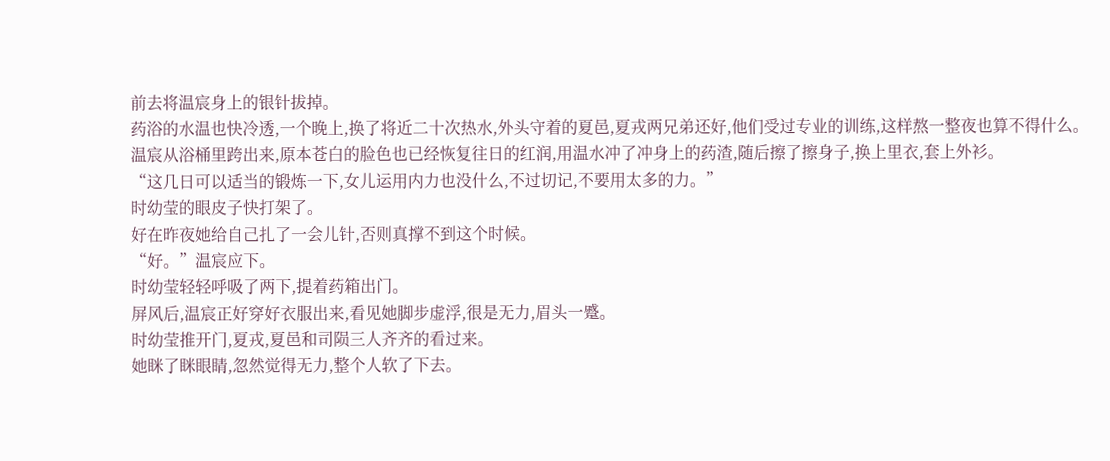前去将温宸身上的银针拔掉。
药浴的水温也快冷透,一个晚上,换了将近二十次热水,外头守着的夏邑,夏戎两兄弟还好,他们受过专业的训练,这样熬一整夜也算不得什么。
温宸从浴桶里跨出来,原本苍白的脸色也已经恢复往日的红润,用温水冲了冲身上的药渣,随后擦了擦身子,换上里衣,套上外衫。
“这几日可以适当的锻炼一下,女儿运用内力也没什么,不过切记,不要用太多的力。”
时幼莹的眼皮子快打架了。
好在昨夜她给自己扎了一会儿针,否则真撑不到这个时候。
“好。”温宸应下。
时幼莹轻轻呼吸了两下,提着药箱出门。
屏风后,温宸正好穿好衣服出来,看见她脚步虚浮,很是无力,眉头一蹙。
时幼莹推开门,夏戎,夏邑和司陨三人齐齐的看过来。
她眯了眯眼睛,忽然觉得无力,整个人软了下去。